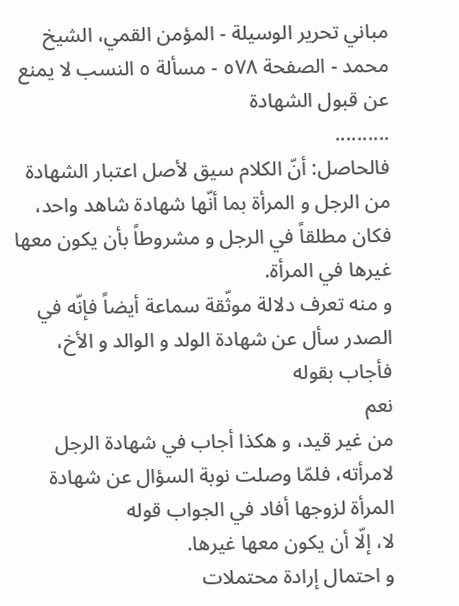مباني تحرير الوسيلة - المؤمن القمي، الشيخ محمد - الصفحة ٥٧٨ - مسألة ٥ النسب لا يمنع عن قبول الشهادة
..........
فالحاصل: أنّ الكلام سيق لأصل اعتبار الشهادة من الرجل و المرأة بما أنّها شهادة شاهد واحد، فكان مطلقاً في الرجل و مشروطاً بأن يكون معها غيرها في المرأة.
و منه تعرف دلالة موثّقة سماعة أيضاً فإنّه في الصدر سأل عن شهادة الولد و الوالد و الأخ، فأجاب بقوله
نعم
من غير قيد، و هكذا أجاب في شهادة الرجل لامرأته، فلمّا وصلت نوبة السؤال عن شهادة المرأة لزوجها أفاد في الجواب قوله
لا، إلّا أن يكون معها غيرها.
و احتمال إرادة محتملات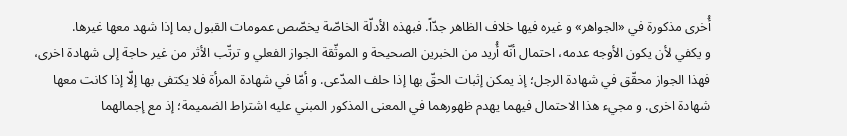أُخرى مذكورة في «الجواهر» و غيره فيها خلاف الظاهر جدّاً. فبهذه الأدلّة الخاصّة يخصّص عمومات القبول بما إذا شهد معها غيرها.
و يكفي لأن يكون الأوجه عدمه، احتمال أنّه أُريد من الخبرين الصحيحة و الموثّقة الجواز الفعلي و ترتّب الأثر من غير حاجة إلى شهادة اخرى، فهذا الجواز محقّق في شهادة الرجل؛ إذ يمكن إثبات الحقّ بها إذا حلف المدّعى. و أمّا في شهادة المرأة فلا يكتفى بها إلّا إذا كانت معها شهادة اخرى. و مجيء هذا الاحتمال فيهما يهدم ظهورهما في المعنى المذكور المبني عليه اشتراط الضميمة؛ إذ مع إجمالهما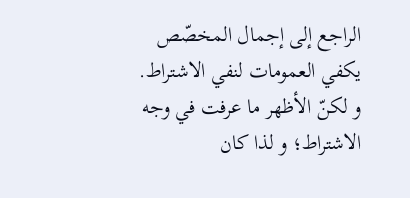الراجع إلى إجمال المخصّص يكفي العمومات لنفي الاشتراط.
و لكنّ الأظهر ما عرفت في وجه الاشتراط؛ و لذا كان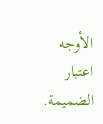الأوجه اعتبار الضميمة.